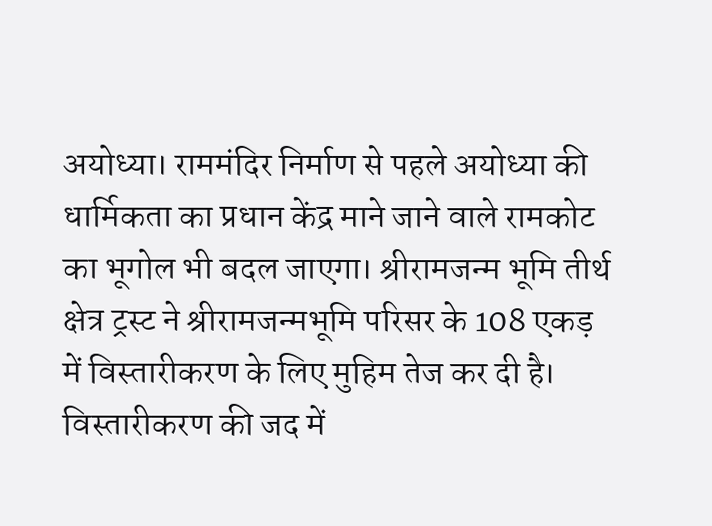अयोध्या। राममंदिर निर्माण से पहले अयोध्या की धार्मिकता का प्रधान केंद्र माने जाने वाले रामकोट का भूगोल भी बदल जाएगा। श्रीरामजन्म भूमि तीर्थ क्षेत्र ट्रस्ट ने श्रीरामजन्मभूमि परिसर के 108 एकड़ में विस्तारीकरण के लिए मुहिम तेज कर दी है। विस्तारीकरण की जद में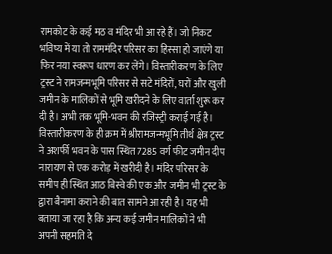रामकोट के कई मठ व मंदिर भी आ रहे हैं। जो निकट भविष्य में या तो राममंदिर परिसर का हिस्सा हो जाएंगे या फिर नया स्वरूप धारण कर लेंगे। विस्तारीकरण के लिए ट्रस्ट ने रामजन्मभूमि परिसर से सटे मंदिरों, घरों और खुली जमीन के मालिकों से भूमि खरीदने के लिए वार्ता शुरू कर दी है। अभी तक भूमि-भवन की रजिस्ट्री कराई गई है।
विस्तारीकरण के ही क्रम में श्रीरामजन्मभूमि तीर्थ क्षेत्र ट्रस्ट ने अशर्फी भवन के पास स्थित 7285 वर्ग फीट जमीन दीप नारायण से एक करोड़ में खरीदी है। मंदिर परिसर के समीप ही स्थित आठ बिस्वे की एक और जमीन भी ट्रस्ट के द्वारा बैनामा कराने की बात सामने आ रही है। यह भी बताया जा रहा है कि अन्य कई जमीन मालिकों ने भी अपनी सहमति दे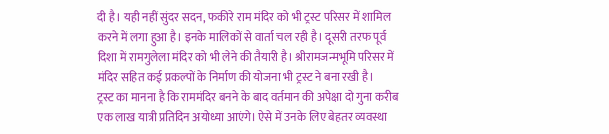दी है। यही नहीं सुंदर सदन, फकीरे राम मंदिर को भी ट्रस्ट परिसर में शामिल करने में लगा हुआ है। इनके मालिकों से वार्ता चल रही है। दूसरी तरफ पूर्व दिशा में रामगुलेला मंदिर को भी लेने की तैयारी है। श्रीरामजन्मभूमि परिसर में मंदिर सहित कई प्रकल्पों के निर्माण की योजना भी ट्रस्ट ने बना रखी है।
ट्रस्ट का मानना है कि राममंदिर बनने के बाद वर्तमान की अपेक्षा दो गुना करीब एक लाख यात्री प्रतिदिन अयोध्या आएंगे। ऐसे में उनके लिए बेहतर व्यवस्था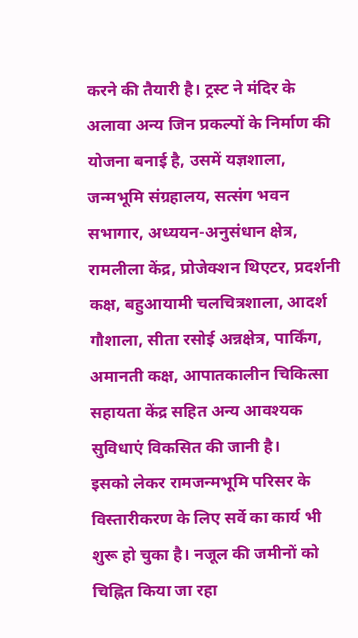करने की तैयारी है। ट्रस्ट ने मंदिर के अलावा अन्य जिन प्रकल्पों के निर्माण की योजना बनाई है, उसमें यज्ञशाला, जन्मभूमि संग्रहालय, सत्संग भवन सभागार, अध्ययन-अनुसंधान क्षेत्र, रामलीला केंद्र, प्रोजेक्शन थिएटर, प्रदर्शनी कक्ष, बहुआयामी चलचित्रशाला, आदर्श गौशाला, सीता रसोई अन्नक्षेत्र, पार्किंग, अमानती कक्ष, आपातकालीन चिकित्सा सहायता केंद्र सहित अन्य आवश्यक सुविधाएं विकसित की जानी है।
इसको लेकर रामजन्मभूमि परिसर के विस्तारीकरण के लिए सर्वे का कार्य भी शुरू हो चुका है। नजूल की जमीनों को चिह्नित किया जा रहा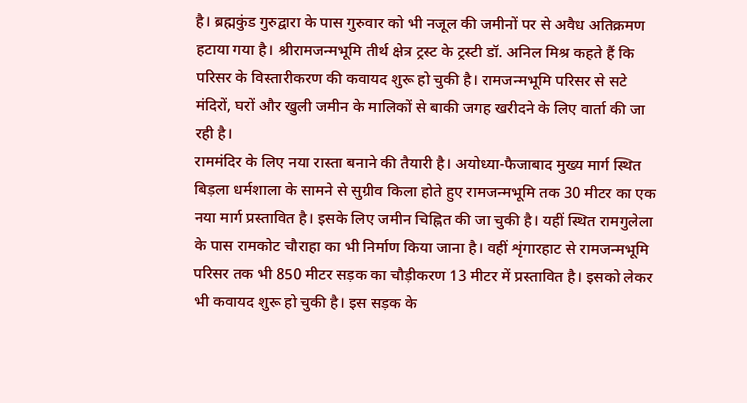है। ब्रह्मकुंड गुरुद्वारा के पास गुरुवार को भी नजूल की जमीनों पर से अवैध अतिक्रमण हटाया गया है। श्रीरामजन्मभूमि तीर्थ क्षेत्र ट्रस्ट के ट्रस्टी डॉ. अनिल मिश्र कहते हैं कि परिसर के विस्तारीकरण की कवायद शुरू हो चुकी है। रामजन्मभूमि परिसर से सटे मंदिरों, घरों और खुली जमीन के मालिकों से बाकी जगह खरीदने के लिए वार्ता की जा रही है।
राममंदिर के लिए नया रास्ता बनाने की तैयारी है। अयोध्या-फैजाबाद मुख्य मार्ग स्थित बिड़ला धर्मशाला के सामने से सुग्रीव किला होते हुए रामजन्मभूमि तक 30 मीटर का एक नया मार्ग प्रस्तावित है। इसके लिए जमीन चिह्नित की जा चुकी है। यहीं स्थित रामगुलेला के पास रामकोट चौराहा का भी निर्माण किया जाना है। वहीं शृंगारहाट से रामजन्मभूमि परिसर तक भी 850 मीटर सड़क का चौड़ीकरण 13 मीटर में प्रस्तावित है। इसको लेकर भी कवायद शुरू हो चुकी है। इस सड़क के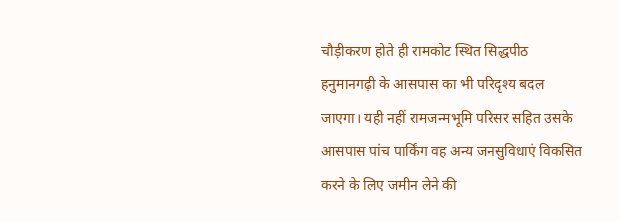चौड़ीकरण होते ही रामकोट स्थित सिद्धपीठ हनुमानगढ़ी के आसपास का भी परिदृश्य बदल जाएगा। यही नहीं रामजन्मभूमि परिसर सहित उसके आसपास पांच पार्किंग वह अन्य जनसुविधाएं विकसित करने के लिए जमीन लेने की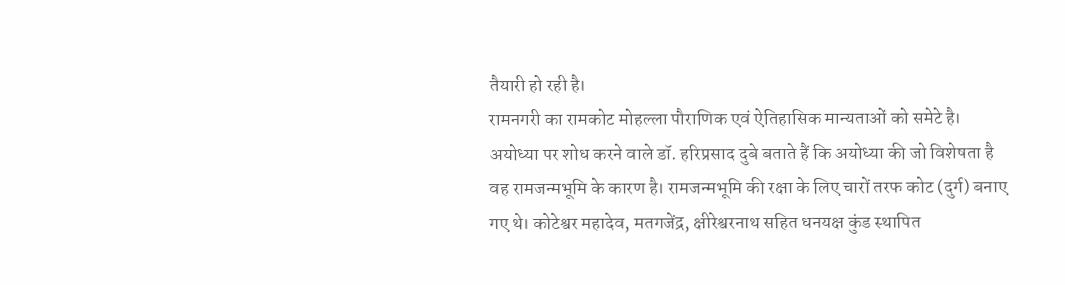तैयारी हो रही है।
रामनगरी का रामकोट मोहल्ला पौराणिक एवं ऐतिहासिक मान्यताओं को समेटे है। अयोध्या पर शोध करने वाले डॉ. हरिप्रसाद दुबे बताते हैं कि अयोध्या की जो विशेषता है वह रामजन्मभूमि के कारण है। रामजन्मभूमि की रक्षा के लिए चारों तरफ कोट (दुर्ग) बनाए गए थे। कोटेश्वर महादेव, मतगजेंद्र, क्षीरेश्वरनाथ सहित धनयक्ष कुंड स्थापित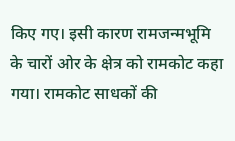किए गए। इसी कारण रामजन्मभूमि के चारों ओर के क्षेत्र को रामकोट कहा गया। रामकोट साधकों की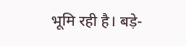भूमि रही है। बड़े-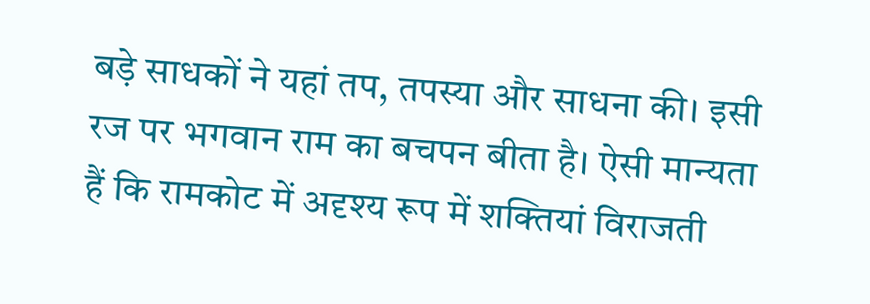बड़े साधकों ने यहां तप, तपस्या और साधना की। इसी रज पर भगवान राम का बचपन बीता है। ऐसी मान्यता हैं कि रामकोट में अदृश्य रूप में शक्तियां विराजती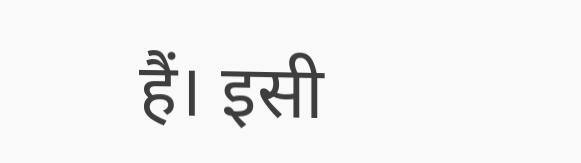हैं। इसी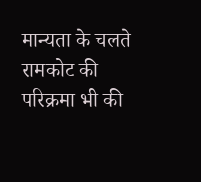मान्यता के चलते रामकोट की परिक्रमा भी की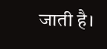जाती है।